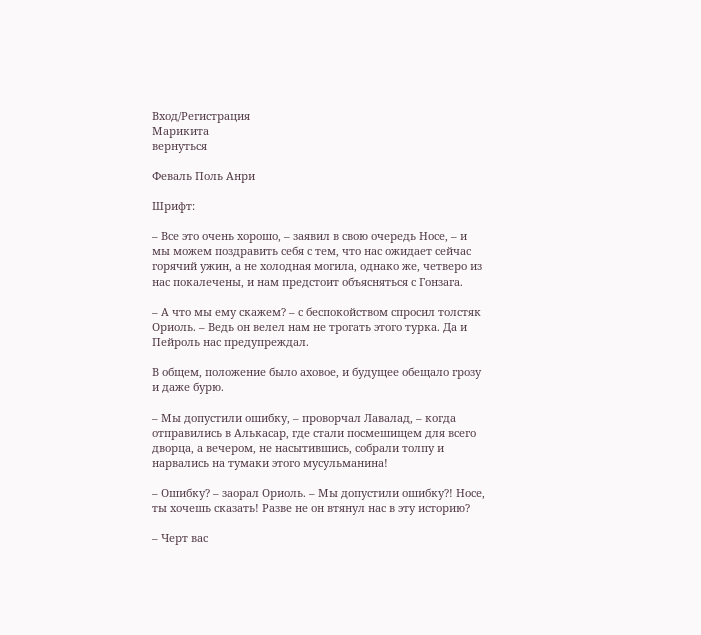Вход/Регистрация
Марикита
вернуться

Феваль Поль Анри

Шрифт:

– Все это очень хорошо, – заявил в свою очередь Носе, – и мы можем поздравить себя с тем, что нас ожидает сейчас горячий ужин, а не холодная могила, однако же, четверо из нас покалечены, и нам предстоит объясняться с Гонзага.

– А что мы ему скажем? – с беспокойством спросил толстяк Ориоль. – Ведь он велел нам не трогать этого турка. Да и Пейроль нас предупреждал.

В общем, положение было аховое, и будущее обещало грозу и даже бурю.

– Мы допустили ошибку, – проворчал Лавалад, – когда отправились в Алькасар, где стали посмешищем для всего дворца, а вечером, не насытившись, собрали толпу и нарвались на тумаки этого мусульманина!

– Ошибку? – заорал Ориоль. – Мы допустили ошибку?! Носе, ты хочешь сказать! Разве не он втянул нас в эту историю?

– Черт вас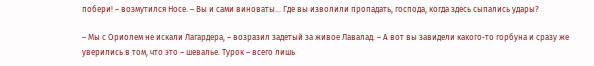побери! – возмутился Носе. – Вы и сами виноваты… Где вы изволили пропадать, господа, когда здесь сыпались удары?

– Мы с Ориолем не искали Лагардера, – возразил задетый за живое Лавалад. – А вот вы завидели какого-то горбуна и сразу же уверились в том, что это – шевалье. Турок – всего лишь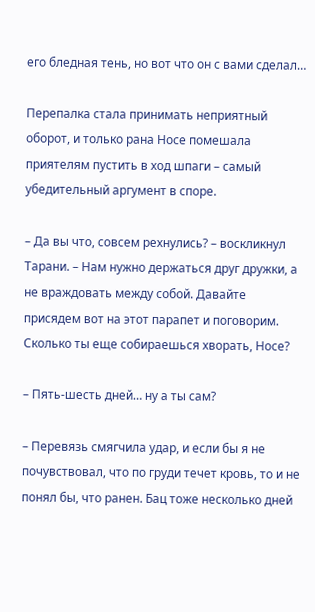его бледная тень, но вот что он с вами сделал…

Перепалка стала принимать неприятный оборот, и только рана Носе помешала приятелям пустить в ход шпаги – самый убедительный аргумент в споре.

– Да вы что, совсем рехнулись? – воскликнул Тарани. – Нам нужно держаться друг дружки, а не враждовать между собой. Давайте присядем вот на этот парапет и поговорим. Сколько ты еще собираешься хворать, Носе?

– Пять-шесть дней… ну а ты сам?

– Перевязь смягчила удар, и если бы я не почувствовал, что по груди течет кровь, то и не понял бы, что ранен. Бац тоже несколько дней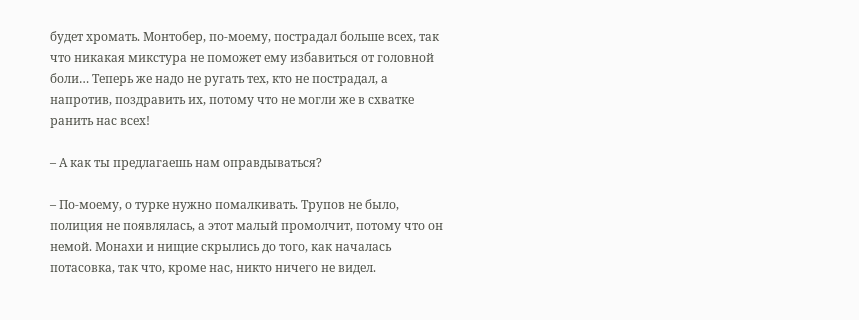будет хромать. Монтобер, по-моему, пострадал больше всех, так что никакая микстура не поможет ему избавиться от головной боли… Теперь же надо не ругать тех, кто не пострадал, а напротив, поздравить их, потому что не могли же в схватке ранить нас всех!

– А как ты предлагаешь нам оправдываться?

– По-моему, о турке нужно помалкивать. Трупов не было, полиция не появлялась, а этот малый промолчит, потому что он немой. Монахи и нищие скрылись до того, как началась потасовка, так что, кроме нас, никто ничего не видел.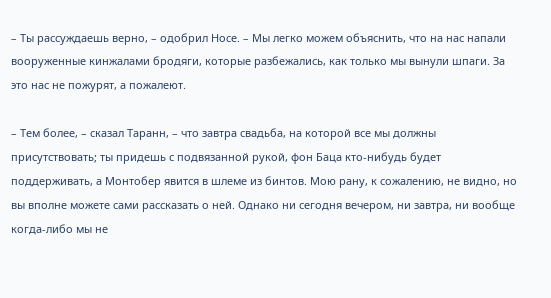– Ты рассуждаешь верно, – одобрил Носе. – Мы легко можем объяснить, что на нас напали вооруженные кинжалами бродяги, которые разбежались, как только мы вынули шпаги. За это нас не пожурят, а пожалеют.

– Тем более, – сказал Таранн, – что завтра свадьба, на которой все мы должны присутствовать; ты придешь с подвязанной рукой, фон Баца кто-нибудь будет поддерживать, а Монтобер явится в шлеме из бинтов. Мою рану, к сожалению, не видно, но вы вполне можете сами рассказать о ней. Однако ни сегодня вечером, ни завтра, ни вообще когда-либо мы не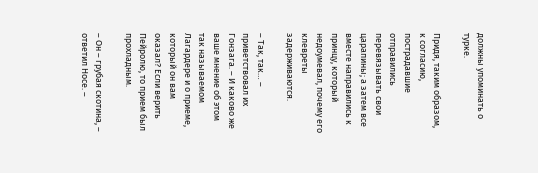должны упоминать о турке.

Придя, таким образом, к согласию, пострадавшие отправились перевязывать свои царапины; а затем все вместе направились к принцу, который недоумевал, почему его клевреты задерживаются.

– Так, так… – приветствовал их Гонзага. – И каково же ваше мнение об этом так называемом Лагардере и о приеме, который он вам оказал? Если верить Пейролю, то прием был прохладным.

– Он – грубая скотина, – ответил Носе. –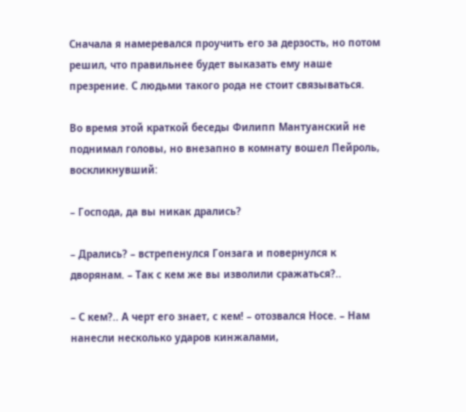Сначала я намеревался проучить его за дерзость, но потом решил, что правильнее будет выказать ему наше презрение. С людьми такого рода не стоит связываться.

Во время этой краткой беседы Филипп Мантуанский не поднимал головы, но внезапно в комнату вошел Пейроль, воскликнувший:

– Господа, да вы никак дрались?

– Дрались? – встрепенулся Гонзага и повернулся к дворянам. – Так с кем же вы изволили сражаться?..

– С кем?.. А черт его знает, с кем! – отозвался Носе. – Нам нанесли несколько ударов кинжалами,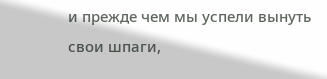и прежде чем мы успели вынуть свои шпаги,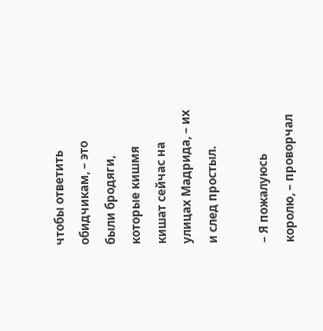чтобы ответить обидчикам, – это были бродяги, которые кишмя кишат сейчас на улицах Мадрида, – их и след простыл.

– Я пожалуюсь королю, – проворчал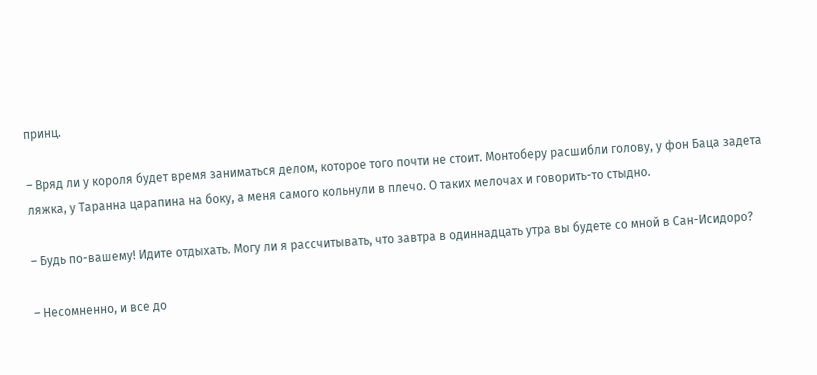принц.

– Вряд ли у короля будет время заниматься делом, которое того почти не стоит. Монтоберу расшибли голову, у фон Баца задета ляжка, у Таранна царапина на боку, а меня самого кольнули в плечо. О таких мелочах и говорить-то стыдно.

– Будь по-вашему! Идите отдыхать. Могу ли я рассчитывать, что завтра в одиннадцать утра вы будете со мной в Сан-Исидоро?

– Несомненно, и все до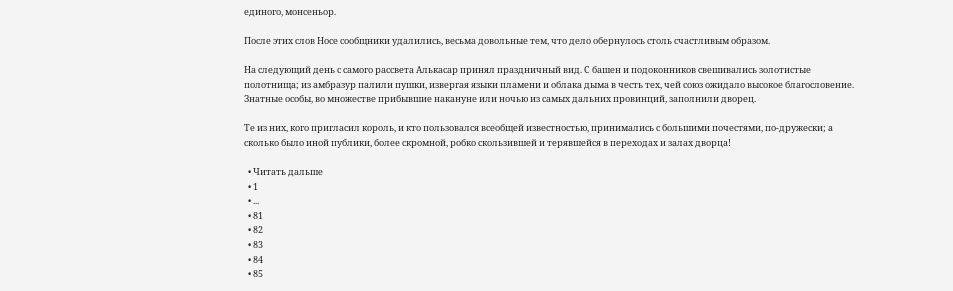единого, монсеньор.

После этих слов Носе сообщники удалились, весьма довольные тем, что дело обернулось столь счастливым образом.

На следующий день с самого рассвета Алькасар принял праздничный вид. С башен и подоконников свешивались золотистые полотнища; из амбразур палили пушки, извергая языки пламени и облака дыма в честь тех, чей союз ожидало высокое благословение. Знатные особы, во множестве прибывшие накануне или ночью из самых дальних провинций, заполнили дворец.

Те из них, кого пригласил король, и кто пользовался всеобщей известностью, принимались с большими почестями, по-дружески; а сколько было иной публики, более скромной, робко скользившей и терявшейся в переходах и залах дворца!

  • Читать дальше
  • 1
  • ...
  • 81
  • 82
  • 83
  • 84
  • 85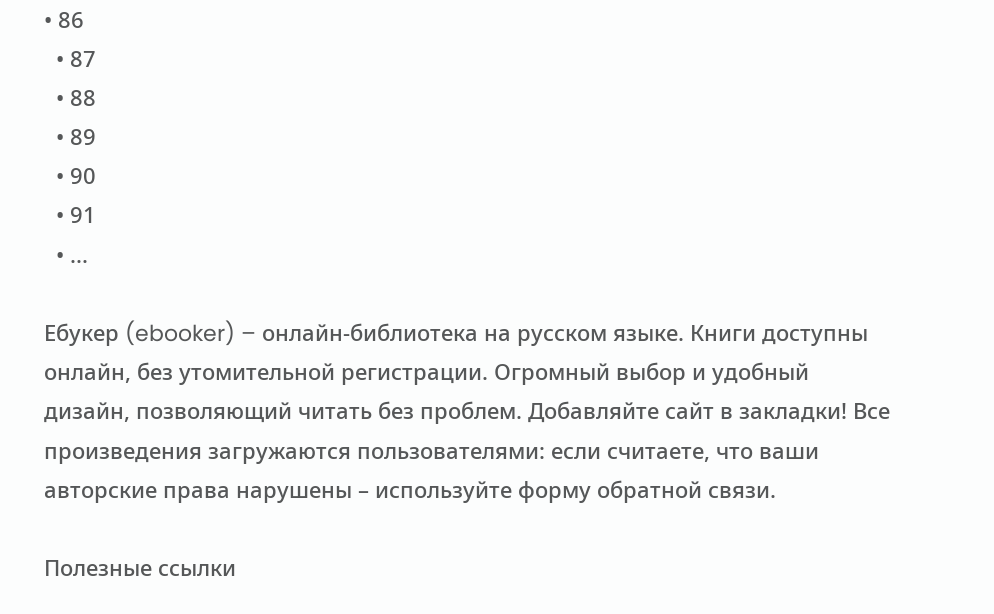• 86
  • 87
  • 88
  • 89
  • 90
  • 91
  • ...

Ебукер (ebooker) – онлайн-библиотека на русском языке. Книги доступны онлайн, без утомительной регистрации. Огромный выбор и удобный дизайн, позволяющий читать без проблем. Добавляйте сайт в закладки! Все произведения загружаются пользователями: если считаете, что ваши авторские права нарушены – используйте форму обратной связи.

Полезные ссылки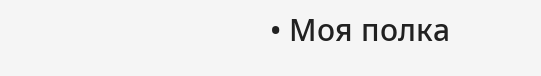• Моя полка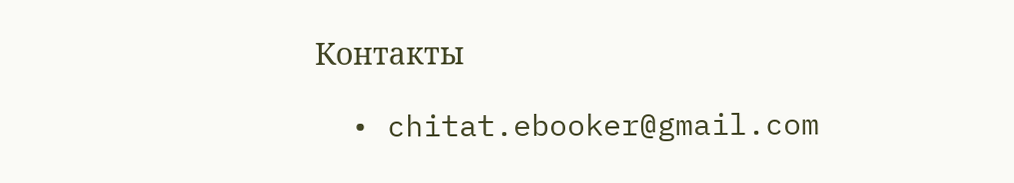Контакты

  • chitat.ebooker@gmail.com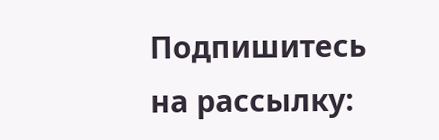Подпишитесь на рассылку: